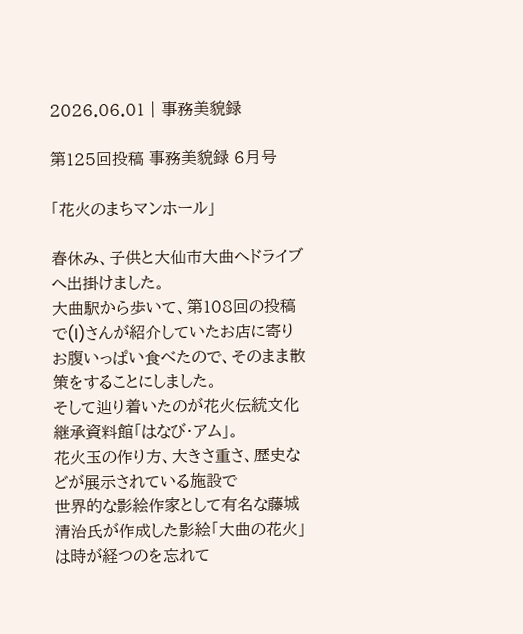2026.06.01 | 事務美貌録

第125回投稿 事務美貌録 6月号

「花火のまちマンホール」

春休み、子供と大仙市大曲へドライブへ出掛けました。
大曲駅から歩いて、第108回の投稿で(I)さんが紹介していたお店に寄り
お腹いっぱい食べたので、そのまま散策をすることにしました。
そして辿り着いたのが花火伝統文化継承資料館「はなび・アム」。
花火玉の作り方、大きさ重さ、歴史などが展示されている施設で
世界的な影絵作家として有名な藤城清治氏が作成した影絵「大曲の花火」は時が経つのを忘れて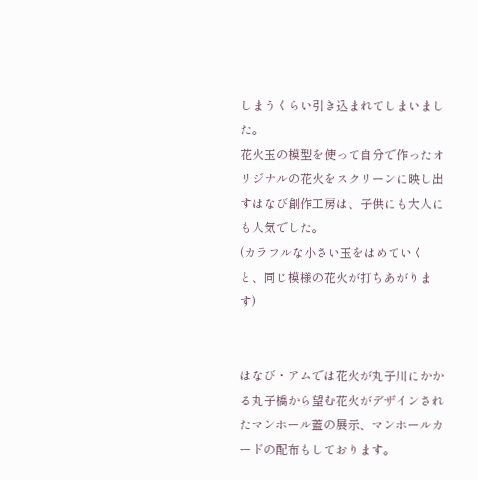しまうくらい引き込まれてしまいました。
花火玉の模型を使って自分で作ったオリジナルの花火をスクリーンに映し出すはなび創作工房は、子供にも大人にも人気でした。
(カラフルな小さい玉をはめていくと、同じ模様の花火が打ちあがります)


はなび・アムでは花火が丸子川にかかる丸子橋から望む花火がデザインされたマンホール蓋の展示、マンホールカードの配布もしております。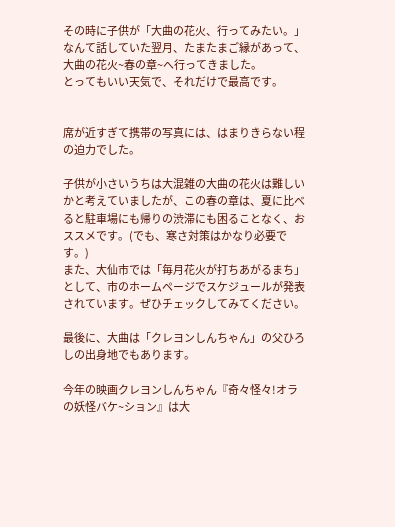その時に子供が「大曲の花火、行ってみたい。」なんて話していた翌月、たまたまご縁があって、大曲の花火~春の章~へ行ってきました。
とってもいい天気で、それだけで最高です。


席が近すぎて携帯の写真には、はまりきらない程の迫力でした。

子供が小さいうちは大混雑の大曲の花火は難しいかと考えていましたが、この春の章は、夏に比べると駐車場にも帰りの渋滞にも困ることなく、おススメです。(でも、寒さ対策はかなり必要です。)
また、大仙市では「毎月花火が打ちあがるまち」として、市のホームページでスケジュールが発表されています。ぜひチェックしてみてください。

最後に、大曲は「クレヨンしんちゃん」の父ひろしの出身地でもあります。

今年の映画クレヨンしんちゃん『奇々怪々!オラの妖怪バケ~ション』は大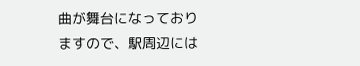曲が舞台になっておりますので、駅周辺には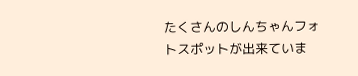たくさんのしんちゃんフォトスポットが出来ていま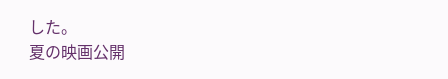した。
夏の映画公開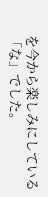を今から楽しみにしている「な」でした。